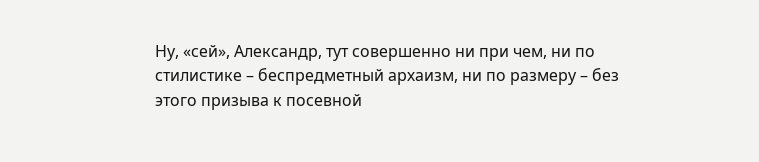Ну, «сей», Александр, тут совершенно ни при чем, ни по стилистике – беспредметный архаизм, ни по размеру – без этого призыва к посевной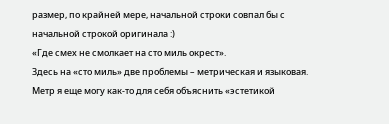размер, по крайней мере, начальной строки совпал бы с начальной строкой оригинала :)
«Где смех не смолкает на сто миль окрест».
Здесь на «сто миль» две проблемы – метрическая и языковая. Метр я еще могу как-то для себя объяснить «эстетикой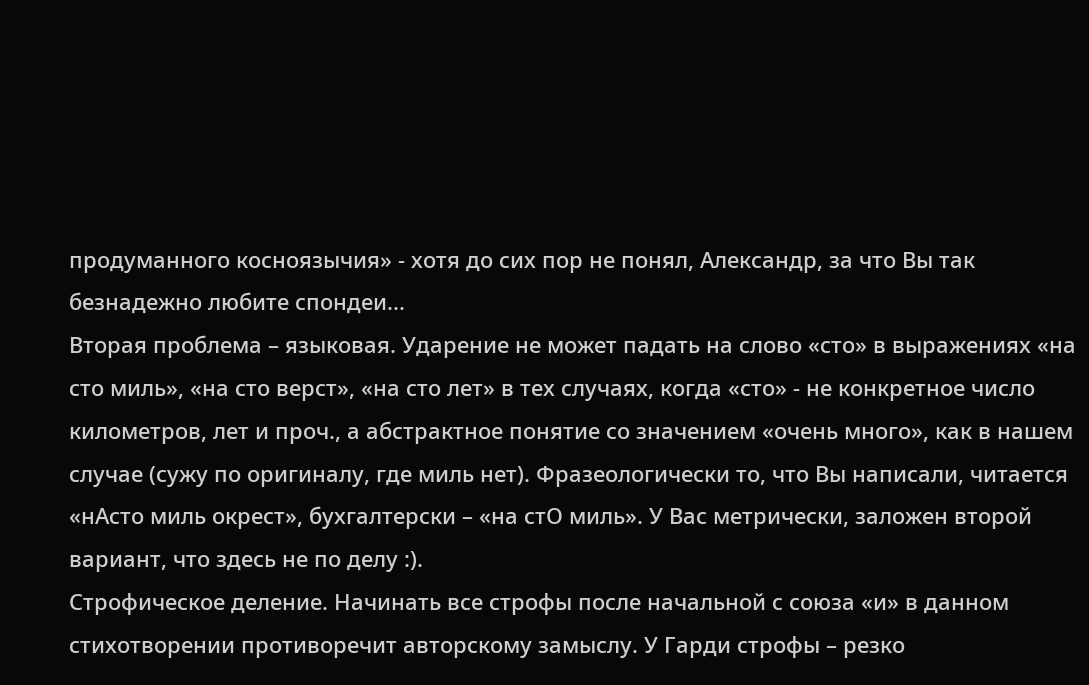продуманного косноязычия» - хотя до сих пор не понял, Александр, за что Вы так безнадежно любите спондеи...
Вторая проблема – языковая. Ударение не может падать на слово «сто» в выражениях «на сто миль», «на сто верст», «на сто лет» в тех случаях, когда «сто» - не конкретное число километров, лет и проч., а абстрактное понятие со значением «очень много», как в нашем случае (сужу по оригиналу, где миль нет). Фразеологически то, что Вы написали, читается «нАсто миль окрест», бухгалтерски – «на стО миль». У Вас метрически, заложен второй вариант, что здесь не по делу :).
Строфическое деление. Начинать все строфы после начальной с союза «и» в данном стихотворении противоречит авторскому замыслу. У Гарди строфы – резко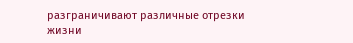разграничивают различные отрезки жизни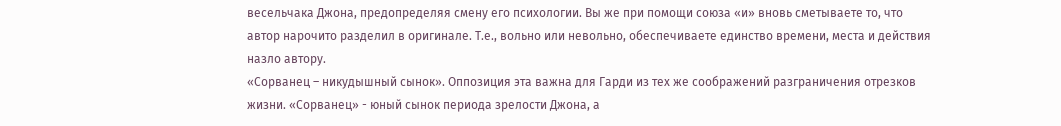весельчака Джона, предопределяя смену его психологии. Вы же при помощи союза «и» вновь сметываете то, что автор нарочито разделил в оригинале. Т.е., вольно или невольно, обеспечиваете единство времени, места и действия назло автору.
«Сорванец – никудышный сынок». Оппозиция эта важна для Гарди из тех же соображений разграничения отрезков жизни. «Сорванец» - юный сынок периода зрелости Джона, а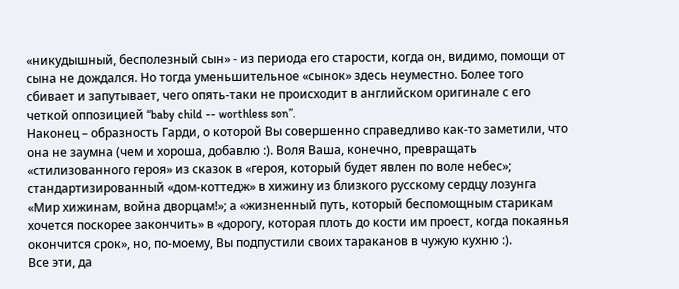«никудышный, бесполезный сын» - из периода его старости, когда он, видимо, помощи от сына не дождался. Но тогда уменьшительное «сынок» здесь неуместно. Более того сбивает и запутывает, чего опять-таки не происходит в английском оригинале с его четкой оппозицией “baby child -- worthless son”.
Наконец – образность Гарди, о которой Вы совершенно справедливо как-то заметили, что она не заумна (чем и хороша, добавлю :). Воля Ваша, конечно, превращать «стилизованного героя» из сказок в «героя, который будет явлен по воле небес»; стандартизированный «дом-коттедж» в хижину из близкого русскому сердцу лозунга «Мир хижинам, война дворцам!»; а «жизненный путь, который беспомощным старикам хочется поскорее закончить» в «дорогу, которая плоть до кости им проест, когда покаянья окончится срок», но, по-моему, Вы подпустили своих тараканов в чужую кухню :).
Все эти, да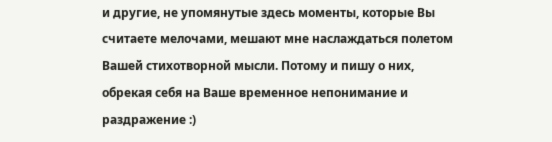и другие, не упомянутые здесь моменты, которые Вы считаете мелочами, мешают мне наслаждаться полетом Вашей стихотворной мысли. Потому и пишу о них, обрекая себя на Ваше временное непонимание и раздражение :)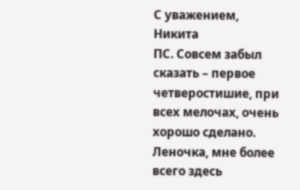С уважением,
Никита
ПС. Совсем забыл сказать – первое четверостишие, при всех мелочах, очень хорошо сделано.
Леночка, мне более всего здесь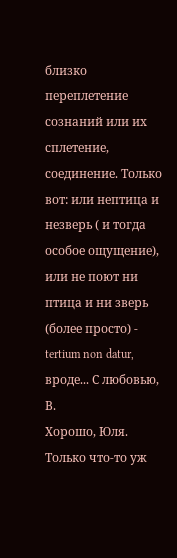близко переплетение сознаний или их сплетение, соединение. Только вот: или нептица и незверь ( и тогда особое ощущение), или не поют ни птица и ни зверь (более просто) - tertium non datur, вроде... С любовью, В.
Хорошо, Юля. Только что-то уж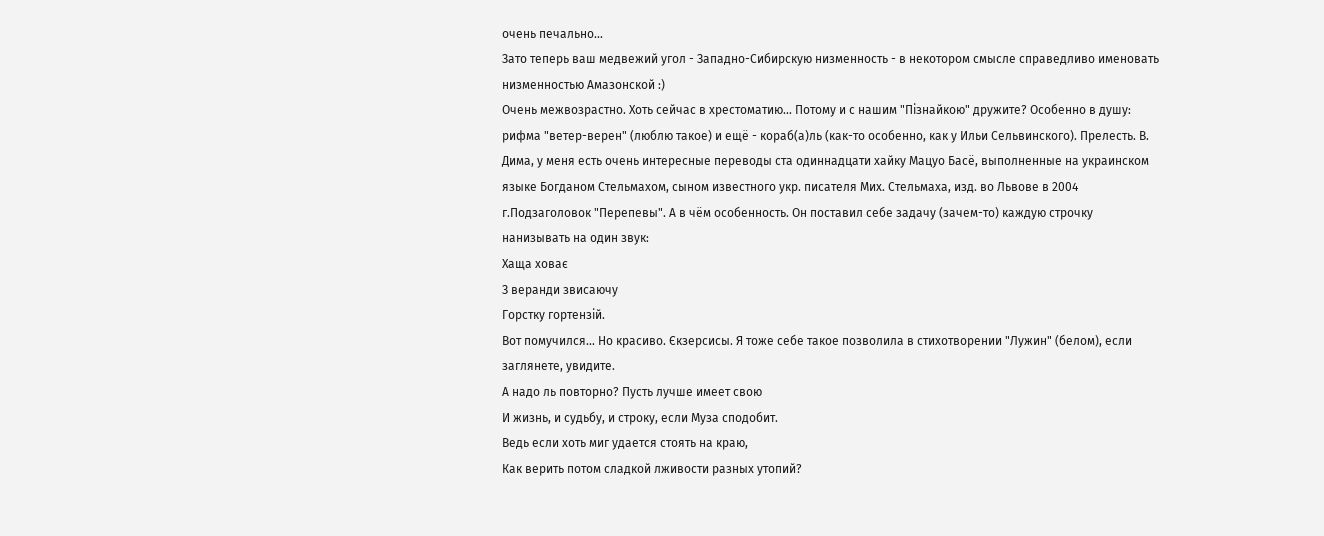очень печально...
Зато теперь ваш медвежий угол - Западно-Сибирскую низменность - в некотором смысле справедливо именовать низменностью Амазонской :)
Очень межвозрастно. Хоть сейчас в хрестоматию... Потому и с нашим "Пізнайкою" дружите? Особенно в душу: рифма "ветер-верен" (люблю такое) и ещё - кораб(а)ль (как-то особенно, как у Ильи Сельвинского). Прелесть. В.
Дима, у меня есть очень интересные переводы ста одиннадцати хайку Мацуо Басё, выполненные на украинском языке Богданом Стельмахом, сыном известного укр. писателя Мих. Стельмаха, изд. во Львове в 2004 г.Подзаголовок "Перепевы". А в чём особенность. Он поставил себе задачу (зачем-то) каждую строчку нанизывать на один звук:
Хаща ховає
З веранди звисаючу
Горстку гортензій.
Вот помучился... Но красиво. Єкзерсисы. Я тоже себе такое позволила в стихотворении "Лужин" (белом), если заглянете, увидите.
А надо ль повторно? Пусть лучше имеет свою
И жизнь, и судьбу, и строку, если Муза сподобит.
Ведь если хоть миг удается стоять на краю,
Как верить потом сладкой лживости разных утопий?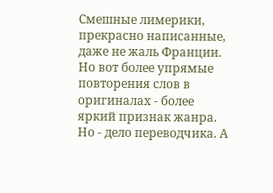Смешные лимерики, прекрасно написанные, даже не жаль Франции. Но вот более упрямые повторения слов в оригиналах - более яркий признак жанра. Но - дело переводчика. А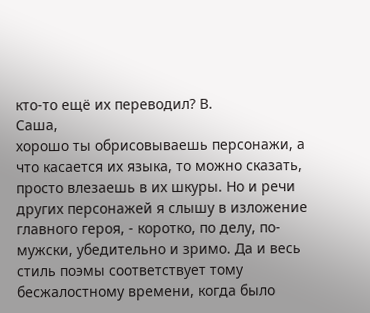кто-то ещё их переводил? В.
Саша,
хорошо ты обрисовываешь персонажи, а что касается их языка, то можно сказать, просто влезаешь в их шкуры. Но и речи других персонажей я слышу в изложение главного героя, - коротко, по делу, по-мужски, убедительно и зримо. Да и весь стиль поэмы соответствует тому бесжалостному времени, когда было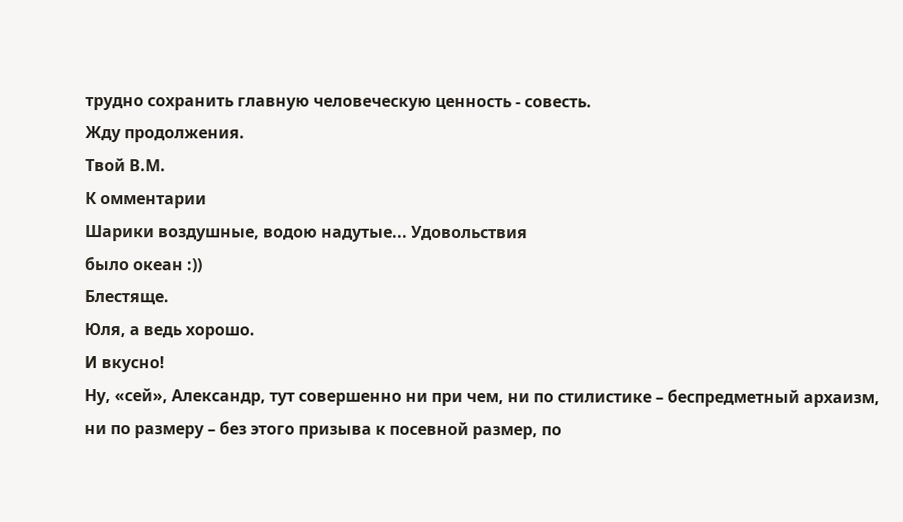трудно сохранить главную человеческую ценность - совесть.
Жду продолжения.
Твой В.М.
К омментарии
Шарики воздушные, водою надутые... Удовольствия
было океан :))
Блестяще.
Юля, а ведь хорошо.
И вкусно!
Ну, «сей», Александр, тут совершенно ни при чем, ни по стилистике – беспредметный архаизм, ни по размеру – без этого призыва к посевной размер, по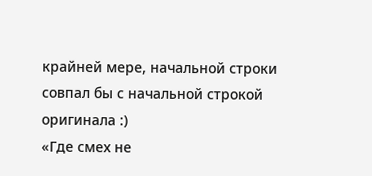крайней мере, начальной строки совпал бы с начальной строкой оригинала :)
«Где смех не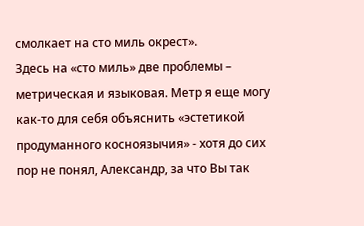смолкает на сто миль окрест».
Здесь на «сто миль» две проблемы – метрическая и языковая. Метр я еще могу как-то для себя объяснить «эстетикой продуманного косноязычия» - хотя до сих пор не понял, Александр, за что Вы так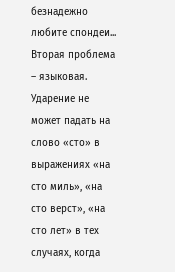безнадежно любите спондеи...
Вторая проблема – языковая. Ударение не может падать на слово «сто» в выражениях «на сто миль», «на сто верст», «на сто лет» в тех случаях, когда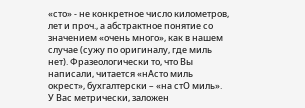«сто» - не конкретное число километров, лет и проч., а абстрактное понятие со значением «очень много», как в нашем случае (сужу по оригиналу, где миль нет). Фразеологически то, что Вы написали, читается «нАсто миль окрест», бухгалтерски – «на стО миль». У Вас метрически, заложен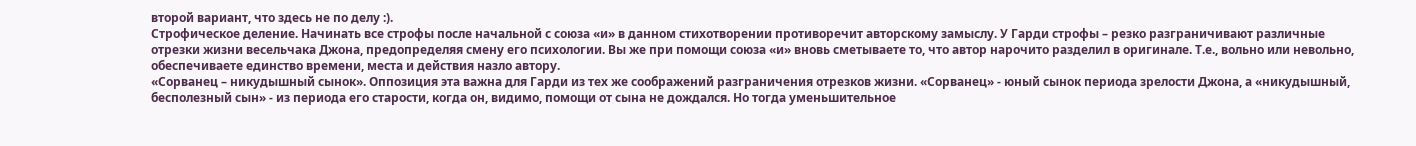второй вариант, что здесь не по делу :).
Строфическое деление. Начинать все строфы после начальной с союза «и» в данном стихотворении противоречит авторскому замыслу. У Гарди строфы – резко разграничивают различные отрезки жизни весельчака Джона, предопределяя смену его психологии. Вы же при помощи союза «и» вновь сметываете то, что автор нарочито разделил в оригинале. Т.е., вольно или невольно, обеспечиваете единство времени, места и действия назло автору.
«Сорванец – никудышный сынок». Оппозиция эта важна для Гарди из тех же соображений разграничения отрезков жизни. «Сорванец» - юный сынок периода зрелости Джона, а «никудышный, бесполезный сын» - из периода его старости, когда он, видимо, помощи от сына не дождался. Но тогда уменьшительное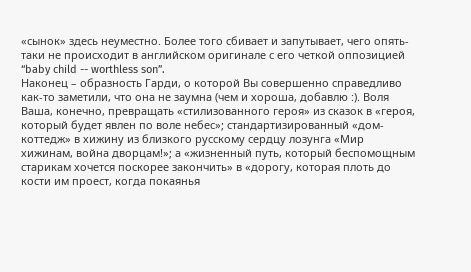«сынок» здесь неуместно. Более того сбивает и запутывает, чего опять-таки не происходит в английском оригинале с его четкой оппозицией “baby child -- worthless son”.
Наконец – образность Гарди, о которой Вы совершенно справедливо как-то заметили, что она не заумна (чем и хороша, добавлю :). Воля Ваша, конечно, превращать «стилизованного героя» из сказок в «героя, который будет явлен по воле небес»; стандартизированный «дом-коттедж» в хижину из близкого русскому сердцу лозунга «Мир хижинам, война дворцам!»; а «жизненный путь, который беспомощным старикам хочется поскорее закончить» в «дорогу, которая плоть до кости им проест, когда покаянья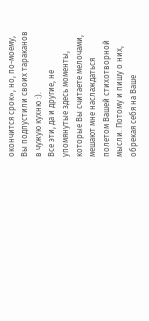окончится срок», но, по-моему, Вы подпустили своих тараканов в чужую кухню :).
Все эти, да и другие, не упомянутые здесь моменты, которые Вы считаете мелочами, мешают мне наслаждаться полетом Вашей стихотворной мысли. Потому и пишу о них, обрекая себя на Ваше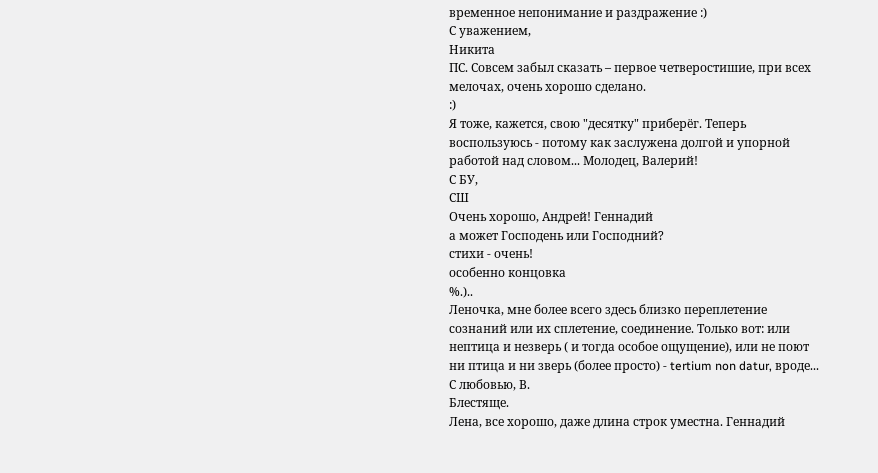временное непонимание и раздражение :)
С уважением,
Никита
ПС. Совсем забыл сказать – первое четверостишие, при всех мелочах, очень хорошо сделано.
:)
Я тоже, кажется, свою "десятку" приберёг. Теперь воспользуюсь - потому как заслужена долгой и упорной работой над словом... Молодец, Валерий!
С БУ,
СШ
Очень хорошо, Андрей! Геннадий
а может Господень или Господний?
стихи - очень!
особенно концовка
%.)..
Леночка, мне более всего здесь близко переплетение сознаний или их сплетение, соединение. Только вот: или нептица и незверь ( и тогда особое ощущение), или не поют ни птица и ни зверь (более просто) - tertium non datur, вроде... С любовью, В.
Блестяще.
Лена, все хорошо, даже длина строк уместна. Геннадий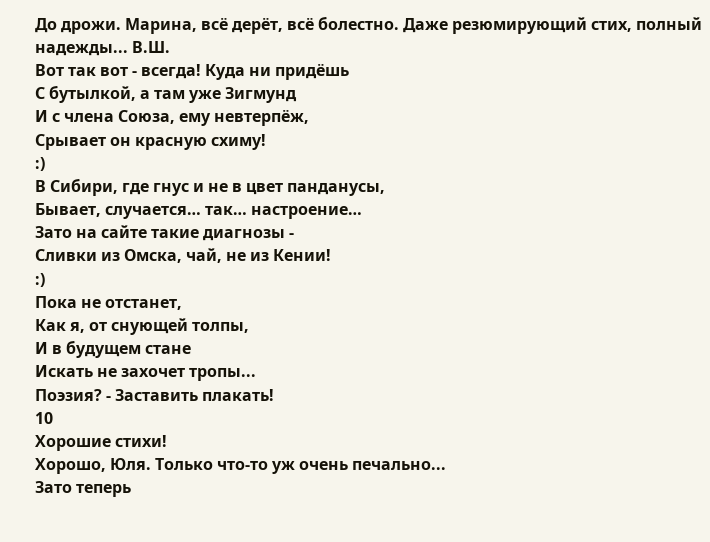До дрожи. Марина, всё дерёт, всё болестно. Даже резюмирующий стих, полный надежды... В.Ш.
Вот так вот - всегда! Куда ни придёшь
С бутылкой, а там уже Зигмунд
И с члена Союза, ему невтерпёж,
Срывает он красную схиму!
:)
В Сибири, где гнус и не в цвет панданусы,
Бывает, случается… так… настроение…
Зато на сайте такие диагнозы -
Сливки из Омска, чай, не из Кении!
:)
Пока не отстанет,
Как я, от снующей толпы,
И в будущем стане
Искать не захочет тропы...
Поэзия? - Заставить плакать!
10
Хорошие стихи!
Хорошо, Юля. Только что-то уж очень печально...
Зато теперь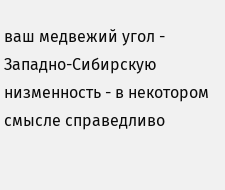ваш медвежий угол - Западно-Сибирскую низменность - в некотором смысле справедливо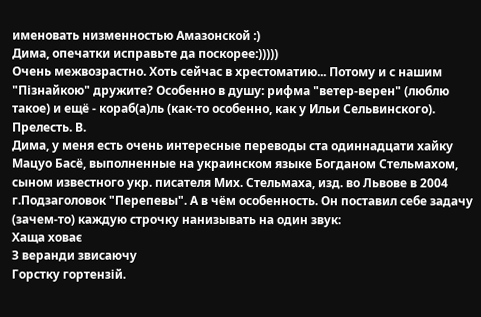именовать низменностью Амазонской :)
Дима, опечатки исправьте да поскорее:)))))
Очень межвозрастно. Хоть сейчас в хрестоматию... Потому и с нашим "Пізнайкою" дружите? Особенно в душу: рифма "ветер-верен" (люблю такое) и ещё - кораб(а)ль (как-то особенно, как у Ильи Сельвинского). Прелесть. В.
Дима, у меня есть очень интересные переводы ста одиннадцати хайку Мацуо Басё, выполненные на украинском языке Богданом Стельмахом, сыном известного укр. писателя Мих. Стельмаха, изд. во Львове в 2004 г.Подзаголовок "Перепевы". А в чём особенность. Он поставил себе задачу (зачем-то) каждую строчку нанизывать на один звук:
Хаща ховає
З веранди звисаючу
Горстку гортензій.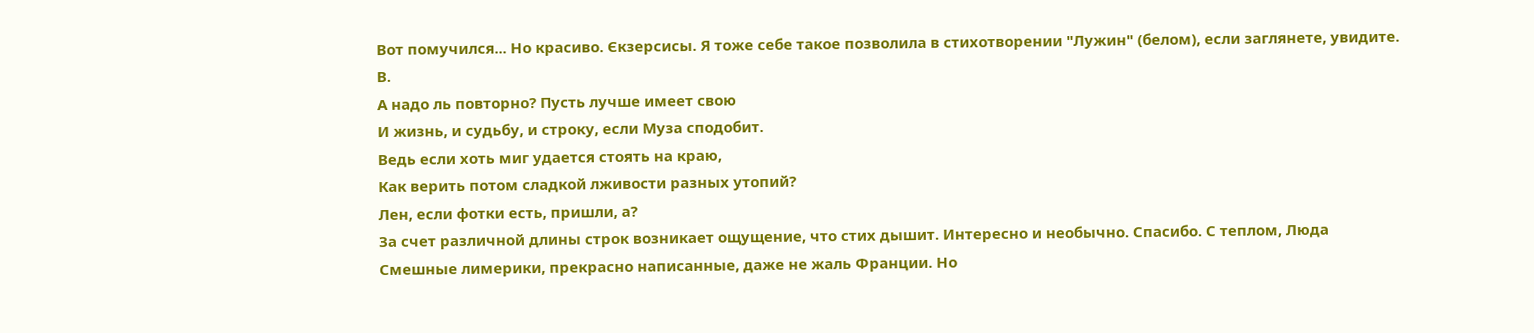Вот помучился... Но красиво. Єкзерсисы. Я тоже себе такое позволила в стихотворении "Лужин" (белом), если заглянете, увидите.
В.
А надо ль повторно? Пусть лучше имеет свою
И жизнь, и судьбу, и строку, если Муза сподобит.
Ведь если хоть миг удается стоять на краю,
Как верить потом сладкой лживости разных утопий?
Лен, если фотки есть, пришли, а?
За счет различной длины строк возникает ощущение, что стих дышит. Интересно и необычно. Спасибо. С теплом, Люда
Смешные лимерики, прекрасно написанные, даже не жаль Франции. Но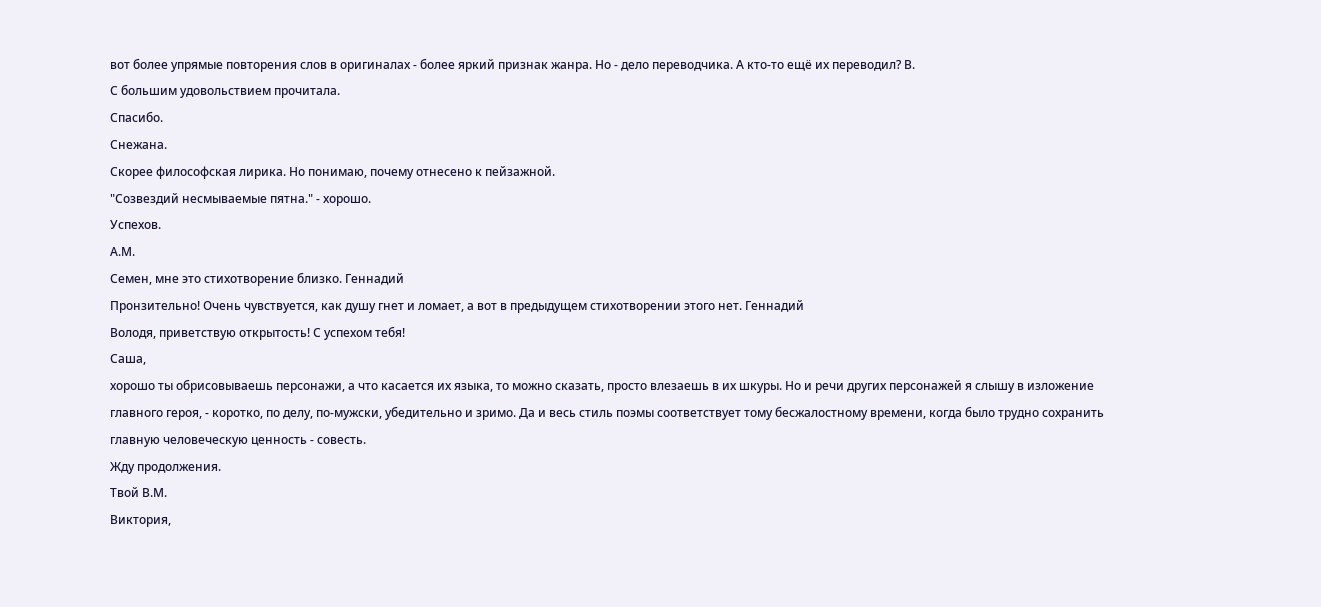вот более упрямые повторения слов в оригиналах - более яркий признак жанра. Но - дело переводчика. А кто-то ещё их переводил? В.
С большим удовольствием прочитала.
Спасибо.
Снежана.
Cкорее философская лирика. Но понимаю, почему отнесено к пейзажной.
"Созвездий несмываемые пятна." - хорошо.
Успехов.
А.М.
Семен, мне это стихотворение близко. Геннадий
Пронзительно! Очень чувствуется, как душу гнет и ломает, а вот в предыдущем стихотворении этого нет. Геннадий
Володя, приветствую открытость! С успехом тебя!
Саша,
хорошо ты обрисовываешь персонажи, а что касается их языка, то можно сказать, просто влезаешь в их шкуры. Но и речи других персонажей я слышу в изложение главного героя, - коротко, по делу, по-мужски, убедительно и зримо. Да и весь стиль поэмы соответствует тому бесжалостному времени, когда было трудно сохранить главную человеческую ценность - совесть.
Жду продолжения.
Твой В.М.
Виктория,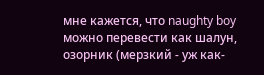мне кажется, что naughty boy можно перевести как шалун, озорник (мерзкий - уж как-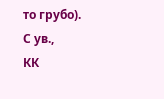то грубо).
С ув.,
КК